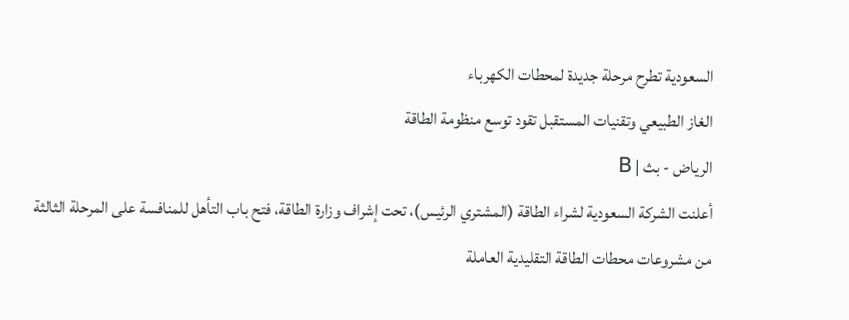السعودية تطرح مرحلة جديدة لمحطات الكهرباء
الغاز الطبيعي وتقنيات المستقبل تقود توسع منظومة الطاقة
الرياض - بث | B
أعلنت الشركة السعودية لشراء الطاقة (المشتري الرئيس)، تحت إشراف وزارة الطاقة، فتح باب التأهل للمنافسة على المرحلة الثالثة من مشروعات محطات الطاقة التقليدية العاملة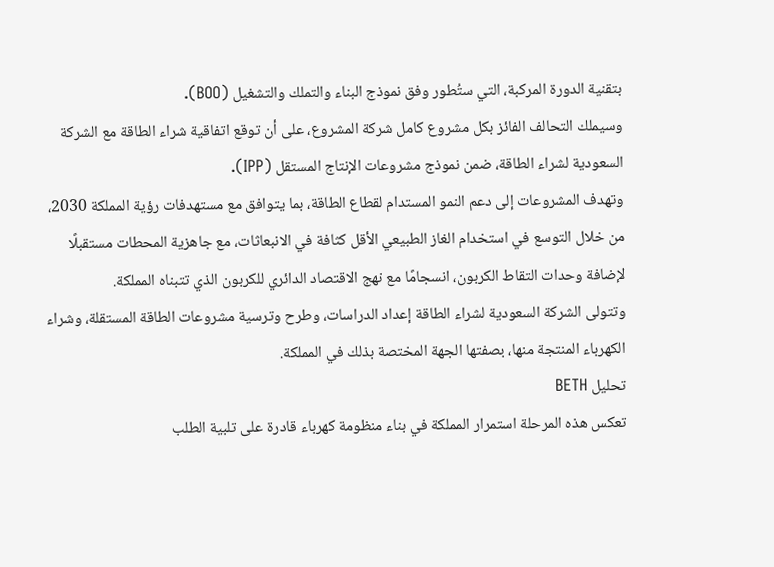بتقنية الدورة المركبة، التي ستُطور وفق نموذج البناء والتملك والتشغيل (BOO).
وسيملك التحالف الفائز بكل مشروع كامل شركة المشروع، على أن توقع اتفاقية شراء الطاقة مع الشركة السعودية لشراء الطاقة، ضمن نموذج مشروعات الإنتاج المستقل (IPP).
وتهدف المشروعات إلى دعم النمو المستدام لقطاع الطاقة، بما يتوافق مع مستهدفات رؤية المملكة 2030، من خلال التوسع في استخدام الغاز الطبيعي الأقل كثافة في الانبعاثات، مع جاهزية المحطات مستقبلًا لإضافة وحدات التقاط الكربون، انسجامًا مع نهج الاقتصاد الدائري للكربون الذي تتبناه المملكة.
وتتولى الشركة السعودية لشراء الطاقة إعداد الدراسات، وطرح وترسية مشروعات الطاقة المستقلة، وشراء الكهرباء المنتجة منها، بصفتها الجهة المختصة بذلك في المملكة.
تحليل BETH
تعكس هذه المرحلة استمرار المملكة في بناء منظومة كهرباء قادرة على تلبية الطلب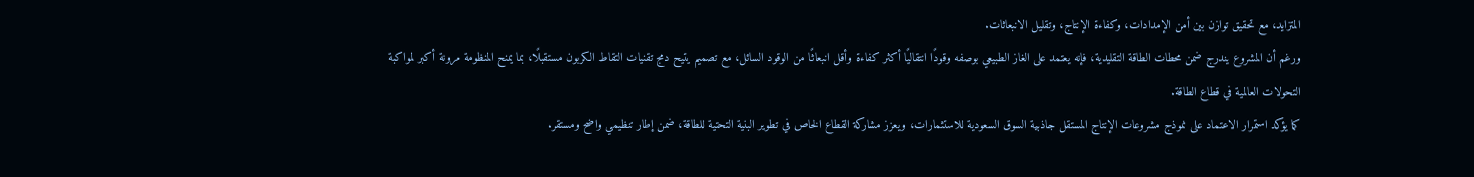المتزايد، مع تحقيق توازن بين أمن الإمدادات، وكفاءة الإنتاج، وتقليل الانبعاثات.
ورغم أن المشروع يندرج ضمن محطات الطاقة التقليدية، فإنه يعتمد على الغاز الطبيعي بوصفه وقودًا انتقاليًا أكثر كفاءة وأقل انبعاثًا من الوقود السائل، مع تصميم يتيح دمج تقنيات التقاط الكربون مستقبلًا، بما يمنح المنظومة مرونة أكبر لمواكبة التحولات العالمية في قطاع الطاقة.
كما يؤكد استمرار الاعتماد على نموذج مشروعات الإنتاج المستقل جاذبية السوق السعودية للاستثمارات، ويعزز مشاركة القطاع الخاص في تطوير البنية التحتية للطاقة، ضمن إطار تنظيمي واضح ومستقر.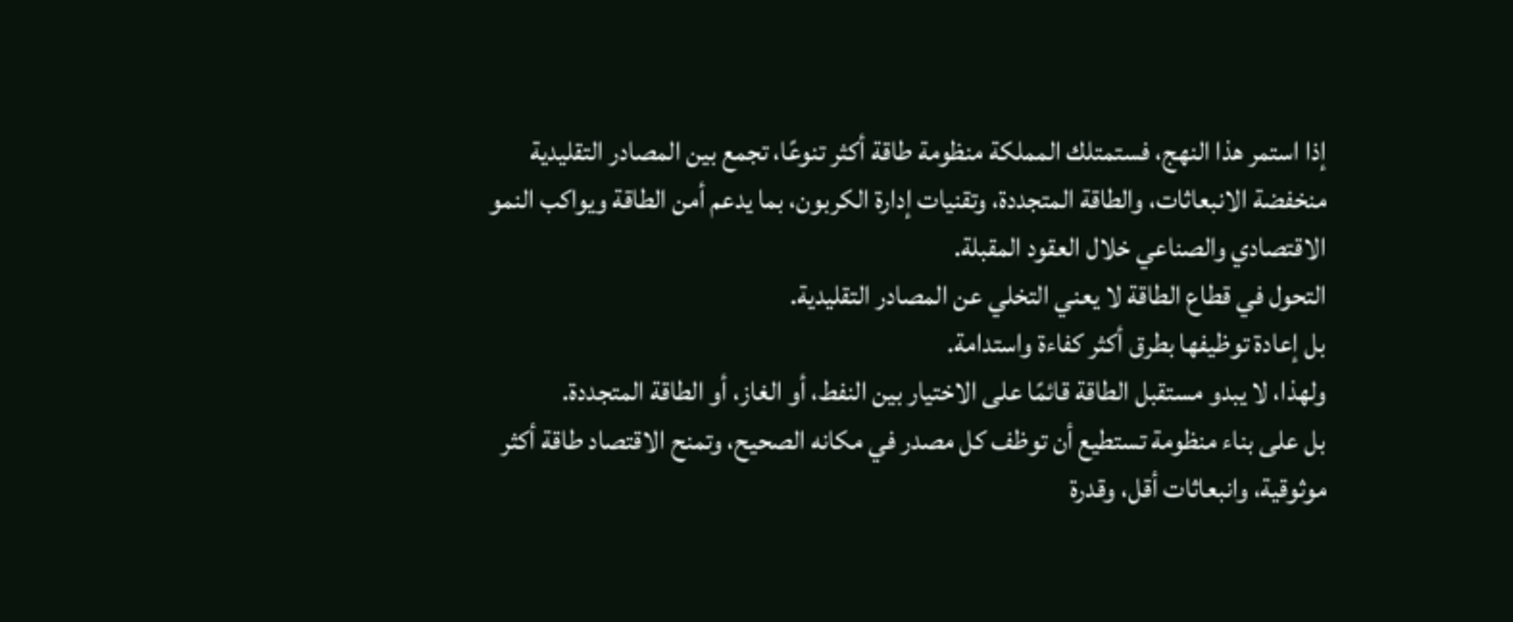إذا استمر هذا النهج، فستمتلك المملكة منظومة طاقة أكثر تنوعًا، تجمع بين المصادر التقليدية منخفضة الانبعاثات، والطاقة المتجددة، وتقنيات إدارة الكربون، بما يدعم أمن الطاقة ويواكب النمو الاقتصادي والصناعي خلال العقود المقبلة.
التحول في قطاع الطاقة لا يعني التخلي عن المصادر التقليدية.
بل إعادة توظيفها بطرق أكثر كفاءة واستدامة.
ولهذا، لا يبدو مستقبل الطاقة قائمًا على الاختيار بين النفط، أو الغاز، أو الطاقة المتجددة.
بل على بناء منظومة تستطيع أن توظف كل مصدر في مكانه الصحيح، وتمنح الاقتصاد طاقة أكثر موثوقية، وانبعاثات أقل، وقدرة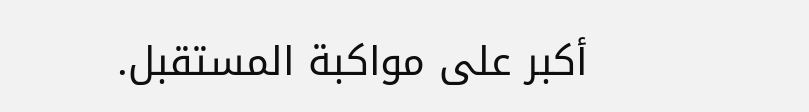أكبر على مواكبة المستقبل.